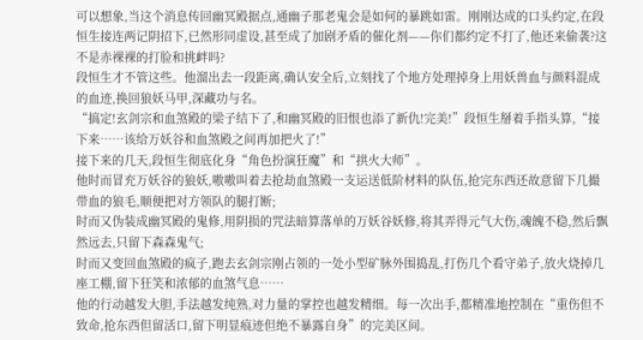可以想象,当这个消息传回幽冥殿据点,通幽子那老鬼会是如何的暴跳如雷。刚刚达成的口头约定,在段恒生接连两记阴招下,已然形同虚设,甚至成了加剧矛盾的催化剂——你们都约定不打了,他还来偷袭?这不是赤裸裸的打脸和挑衅吗?
段恒生才不管这些。他溜出去一段距离,确认安全后,立刻找了个地方处理掉身上用妖兽血与颜料混成的血迹,换回狼妖马甲,深藏功与名。
“搞定!玄剑宗和血煞殿的梁子结下了,和幽冥殿的旧恨也添了新仇!完美!”段恒生掰着手指头算,“接下来……该给万妖谷和血煞殿之间再加把火了!”
接下来的几天,段恒生彻底化身“角色扮演狂魔”和“拱火大师”。
他时而冒充万妖谷的狼妖,嗷嗷叫着去抢劫血煞殿一支运送低阶材料的队伍,抢完东西还故意留下几撮带血的狼毛,顺便把对方领队的腿打断;
时而又伪装成幽冥殿的鬼修,用阴损的咒法暗算落单的万妖谷妖修,将其弄得元气大伤,魂魄不稳,然后飘然远去,只留下森森鬼气;
时而又变回血煞殿的疯子,跑去玄剑宗刚占领的一处小型矿脉外围捣乱,打伤几个看守弟子,放火烧掉几座工棚,留下狂笑和浓郁的血煞气息……
他的行动越发大胆,手法越发纯熟,对力量的掌控也越发精细。每一次出手,都精准地控制在“重伤但不致命,抢东西但留活口,留下明显痕迹但绝不暴露自身”的完美区间。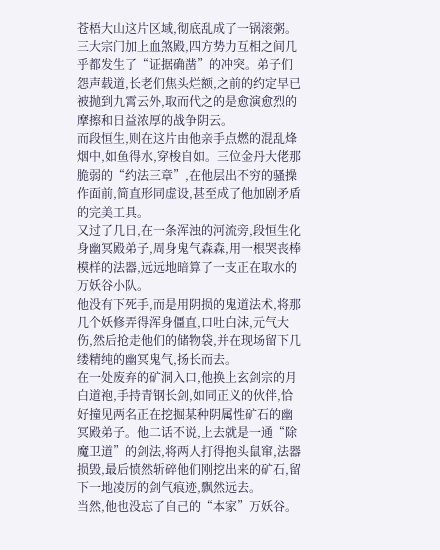苍梧大山这片区域,彻底乱成了一锅滚粥。三大宗门加上血煞殿,四方势力互相之间几乎都发生了“证据确凿”的冲突。弟子们怨声载道,长老们焦头烂额,之前的约定早已被抛到九霄云外,取而代之的是愈演愈烈的摩擦和日益浓厚的战争阴云。
而段恒生,则在这片由他亲手点燃的混乱烽烟中,如鱼得水,穿梭自如。三位金丹大佬那脆弱的“约法三章”,在他层出不穷的骚操作面前,简直形同虚设,甚至成了他加剧矛盾的完美工具。
又过了几日,在一条浑浊的河流旁,段恒生化身幽冥殿弟子,周身鬼气森森,用一根哭丧棒模样的法器,远远地暗算了一支正在取水的万妖谷小队。
他没有下死手,而是用阴损的鬼道法术,将那几个妖修弄得浑身僵直,口吐白沫,元气大伤,然后抢走他们的储物袋,并在现场留下几缕精纯的幽冥鬼气,扬长而去。
在一处废弃的矿洞入口,他换上玄剑宗的月白道袍,手持青钢长剑,如同正义的伙伴,恰好撞见两名正在挖掘某种阴属性矿石的幽冥殿弟子。他二话不说,上去就是一通“除魔卫道”的剑法,将两人打得抱头鼠窜,法器损毁,最后愤然斩碎他们刚挖出来的矿石,留下一地凌厉的剑气痕迹,飘然远去。
当然,他也没忘了自己的“本家”万妖谷。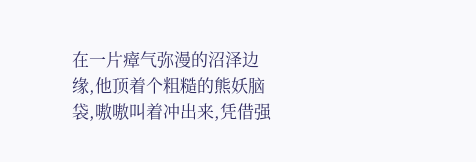在一片瘴气弥漫的沼泽边缘,他顶着个粗糙的熊妖脑袋,嗷嗷叫着冲出来,凭借强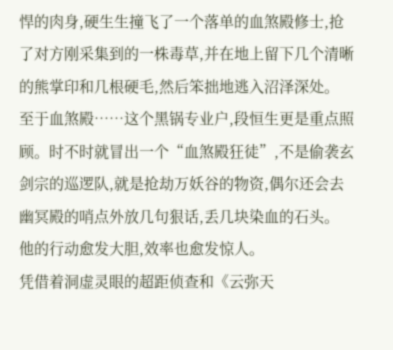悍的肉身,硬生生撞飞了一个落单的血煞殿修士,抢了对方刚采集到的一株毒草,并在地上留下几个清晰的熊掌印和几根硬毛,然后笨拙地逃入沼泽深处。
至于血煞殿……这个黑锅专业户,段恒生更是重点照顾。时不时就冒出一个“血煞殿狂徒”,不是偷袭玄剑宗的巡逻队,就是抢劫万妖谷的物资,偶尔还会去幽冥殿的哨点外放几句狠话,丢几块染血的石头。
他的行动愈发大胆,效率也愈发惊人。
凭借着洞虚灵眼的超距侦查和《云弥天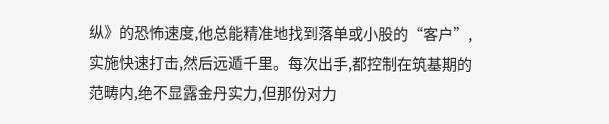纵》的恐怖速度,他总能精准地找到落单或小股的“客户”,实施快速打击,然后远遁千里。每次出手,都控制在筑基期的范畴内,绝不显露金丹实力,但那份对力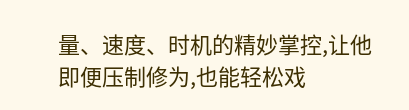量、速度、时机的精妙掌控,让他即便压制修为,也能轻松戏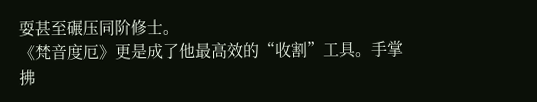耍甚至碾压同阶修士。
《梵音度厄》更是成了他最高效的“收割”工具。手掌拂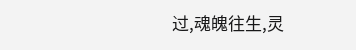过,魂魄往生,灵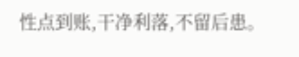性点到账,干净利落,不留后患。